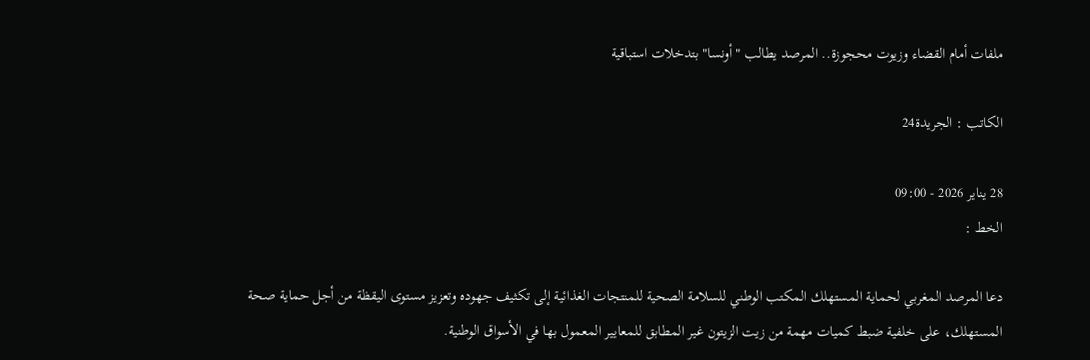ملفات أمام القضاء وزيوت محجوزة.. المرصد يطالب "أونسا" بتدخلات استباقية

الكاتب : الجريدة24

28 يناير 2026 - 09:00
الخط :

دعا المرصد المغربي لحماية المستهلك المكتب الوطني للسلامة الصحية للمنتجات الغذائية إلى تكثيف جهوده وتعزيز مستوى اليقظة من أجل حماية صحة المستهلك، على خلفية ضبط كميات مهمة من زيت الزيتون غير المطابق للمعايير المعمول بها في الأسواق الوطنية.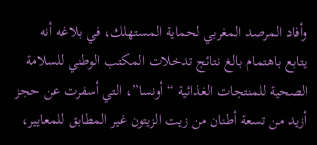وأفاد المرصد المغربي لحماية المستهلك، في بلاغه أنه يتابع باهتمام بالغ نتائج تدخلات المكتب الوطني للسلامة الصحية للمنتجات الغذائية “أونسا”، التي أسفرت عن حجز أزيد من تسعة أطنان من زيت الزيتون غير المطابق للمعايير،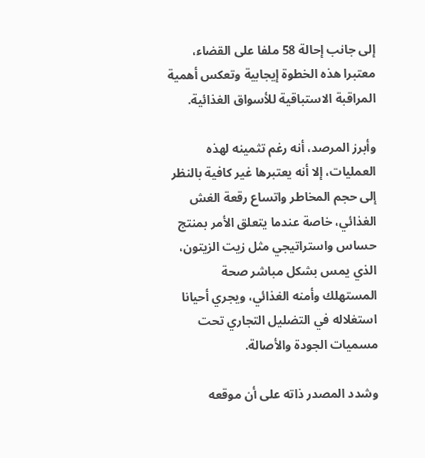إلى جانب إحالة 58 ملفا على القضاء، معتبرا هذه الخطوة إيجابية وتعكس أهمية المراقبة الاستباقية للأسواق الغذائية.

وأبرز المرصد، أنه رغم تثمينه لهذه العمليات، إلا أنه يعتبرها غير كافية بالنظر إلى حجم المخاطر واتساع رقعة الغش الغذائي، خاصة عندما يتعلق الأمر بمنتج حساس واستراتيجي مثل زيت الزيتون، الذي يمس بشكل مباشر صحة المستهلك وأمنه الغذائي، ويجري أحيانا استغلاله في التضليل التجاري تحت مسميات الجودة والأصالة.

وشدد المصدر ذاته على أن موقعه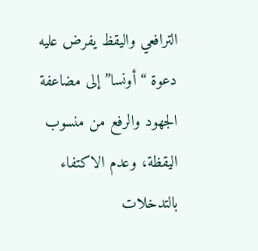الترافعي واليقظ يفرض عليه دعوة “أونسا” إلى مضاعفة الجهود والرفع من منسوب اليقظة، وعدم الاكتفاء بالتدخلات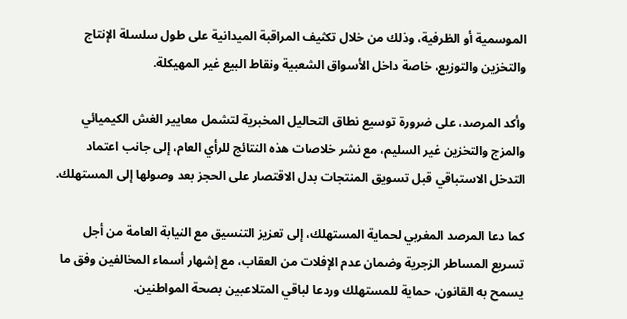الموسمية أو الظرفية، وذلك من خلال تكثيف المراقبة الميدانية على طول سلسلة الإنتاج والتخزين والتوزيع، خاصة داخل الأسواق الشعبية ونقاط البيع غير المهيكلة.

وأكد المرصد، على ضرورة توسيع نطاق التحاليل المخبرية لتشمل معايير الغش الكيميائي والمزج والتخزين غير السليم، مع نشر خلاصات هذه النتائج للرأي العام، إلى جانب اعتماد التدخل الاستباقي قبل تسويق المنتجات بدل الاقتصار على الحجز بعد وصولها إلى المستهلك.

كما دعا المرصد المغربي لحماية المستهلك، إلى تعزيز التنسيق مع النيابة العامة من أجل تسريع المساطر الزجرية وضمان عدم الإفلات من العقاب، مع إشهار أسماء المخالفين وفق ما يسمح به القانون، حماية للمستهلك وردعا لباقي المتلاعبين بصحة المواطنين.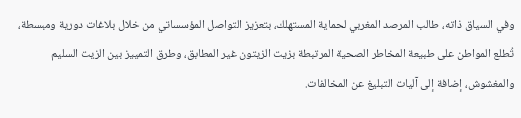وفي السياق ذاته، طالب المرصد المغربي لحماية المستهلك، بتعزيز التواصل المؤسساتي من خلال بلاغات دورية ومبسطة، تُطلع المواطن على طبيعة المخاطر الصحية المرتبطة بزيت الزيتون غير المطابق، وطرق التمييز بين الزيت السليم والمغشوش، إضافة إلى آليات التبليغ عن المخالفات.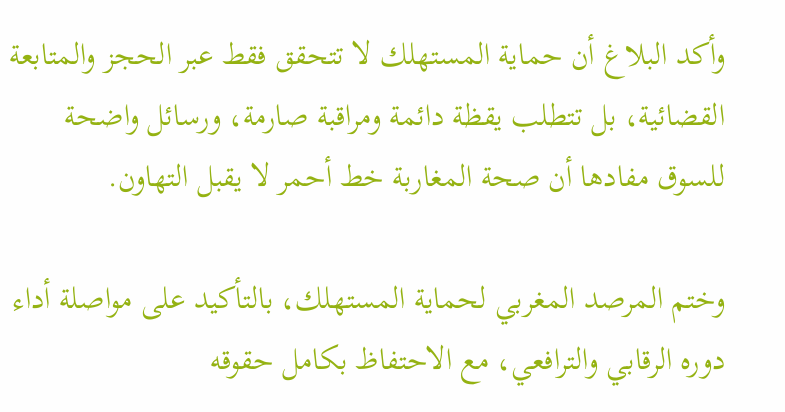وأكد البلاغ أن حماية المستهلك لا تتحقق فقط عبر الحجز والمتابعة القضائية، بل تتطلب يقظة دائمة ومراقبة صارمة، ورسائل واضحة للسوق مفادها أن صحة المغاربة خط أحمر لا يقبل التهاون.

وختم المرصد المغربي لحماية المستهلك، بالتأكيد على مواصلة أداء دوره الرقابي والترافعي، مع الاحتفاظ بكامل حقوقه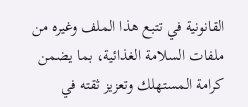القانونية في تتبع هذا الملف وغيره من ملفات السلامة الغذائية، بما يضمن كرامة المستهلك وتعزيز ثقته في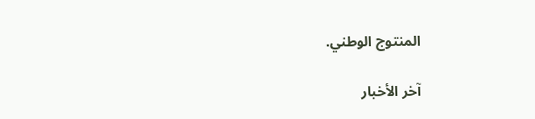المنتوج الوطني.

آخر الأخبار